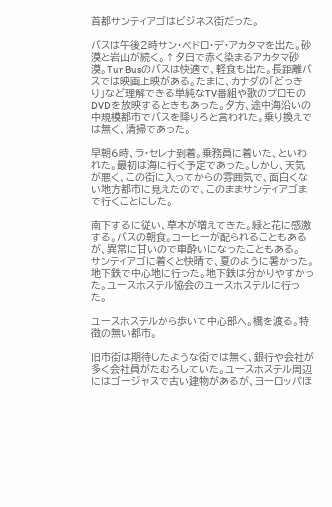首都サンティアゴはビジネス街だった。

バスは午後2時サン・ペドロ・デ・アカタマを出た。砂漠と岩山が続く。↑夕日で赤く染まるアカタマ砂漠。Tur Busのバスは快適で、軽食も出た。長距離バスでは映画上映がある。たまに、カナダの「どっきり」など理解できる単純なTV番組や歌のプロモのDVDを放映するときもあった。夕方、途中海沿いの中規模都市でバスを降りろと言われた。乗り換えでは無く、清掃であった。

早朝6時、ラ・セレナ到着。乗務員に着いた、といわれた。最初は海に行く予定であった。しかし、天気が悪く、この街に入ってからの雰囲気で、面白くない地方都市に見えたので、このままサンティアゴまで行くことにした。

南下するに従い、草木が増えてきた。緑と花に感激する。バスの朝食。コーヒーが配られることもあるが、異常に甘いので車酔いになったこともある。
サンティアゴに着くと快晴で、夏のように暑かった。地下鉄で中心地に行った。地下鉄は分かりやすかった。ユースホステル協会のユースホステルに行った。

ユースホステルから歩いて中心部へ。橋を渡る。特徴の無い都市。

旧市街は期待したような街では無く、銀行や会社が多く会社員がたむろしていた。ユースホステル周辺にはゴージャスで古い建物があるが、ヨーロッパほ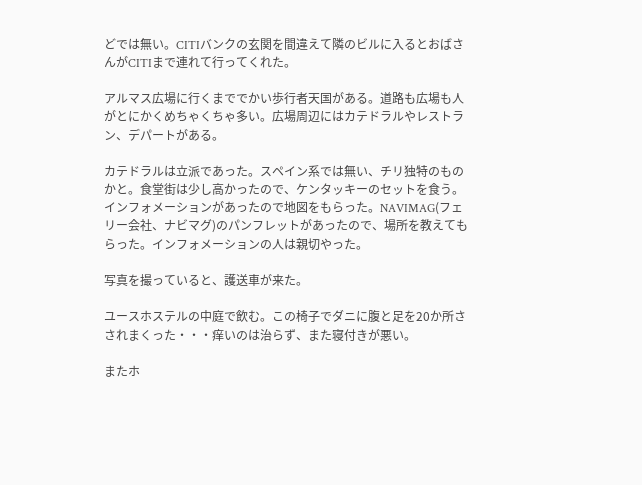どでは無い。CITIバンクの玄関を間違えて隣のビルに入るとおばさんがCITIまで連れて行ってくれた。

アルマス広場に行くまででかい歩行者天国がある。道路も広場も人がとにかくめちゃくちゃ多い。広場周辺にはカテドラルやレストラン、デパートがある。

カテドラルは立派であった。スペイン系では無い、チリ独特のものかと。食堂街は少し高かったので、ケンタッキーのセットを食う。インフォメーションがあったので地図をもらった。NAVIMAG(フェリー会社、ナビマグ)のパンフレットがあったので、場所を教えてもらった。インフォメーションの人は親切やった。

写真を撮っていると、護送車が来た。

ユースホステルの中庭で飲む。この椅子でダニに腹と足を20か所さされまくった・・・痒いのは治らず、また寝付きが悪い。

またホ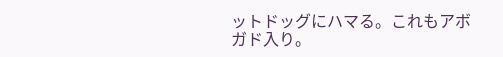ットドッグにハマる。これもアボガド入り。